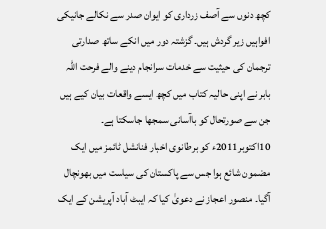کچھ دنوں سے آصف زرداری کو ایوان صدر سے نکالے جانیکی افواہیں زیر گردش ہیں۔ گزشتہ دور میں انکے ساتھ صدارتی ترجمان کی حیثیت سے خدمات سرانجام دینے والے فرحت اللہ بابر نے اپنی حالیہ کتاب میں کچھ ایسے واقعات بیان کیے ہیں جن سے صورتحال کو باآسانی سمجھا جاسکتا ہے۔ 10اکتوبر2011ء کو برطانوی اخبار فنانشل ٹائمز میں ایک مضمون شائع ہوا جس سے پاکستان کی سیاست میں بھونچال آگیا۔ منصور اعجاز نے دعویٰ کیا کہ ایبٹ آباد آپریشن کے ایک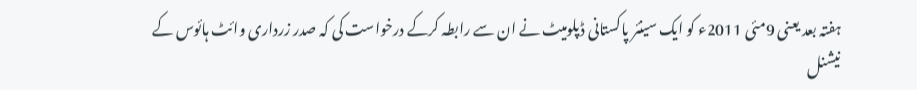ہفتہ بعد یعنی 9مئی 2011ء کو ایک سینئر پاکستانی ڈپلومیٹ نے ان سے رابطہ کرکے درخواست کی کہ صدر زرداری وائٹ ہائوس کے نیشنل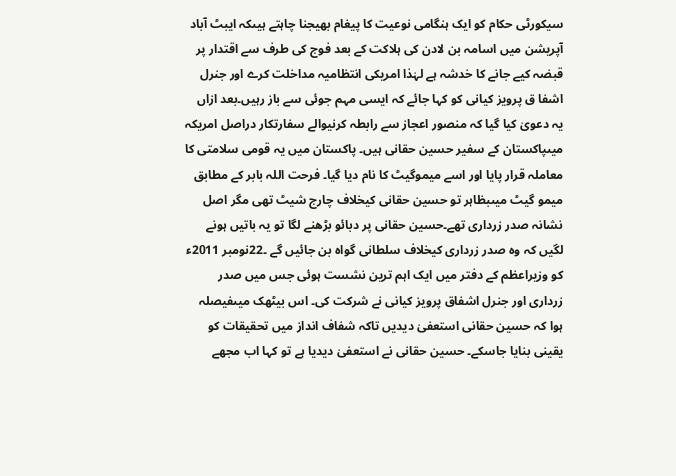سیکورٹی حکام کو ایک ہنگامی نوعیت کا پیغام بھیجنا چاہتے ہیںکہ ایبٹ آباد آپریشن میں اسامہ بن لادن کی ہلاکت کے بعد فوج کی طرف سے اقتدار پر قبضہ کیے جانے کا خدشہ ہے لہٰذا امریکی انتظامیہ مداخلت کرے اور جنرل اشفا ق پرویز کیانی کو کہا جائے کہ ایسی مہم جوئی سے باز رہیں۔بعد ازاں یہ دعویٰ کیا گیا کہ منصور اعجاز سے رابطہ کرنیوالے سفارتکار دراصل امریکہ میںپاکستان کے سفیر حسین حقانی ہیں۔ پاکستان میں یہ قومی سلامتی کا معاملہ قرار پایا اور اسے میموگیٹ کا نام دیا گیا۔ فرحت اللہ بابر کے مطابق میمو گیٹ میںبظاہر تو حسین حقانی کیخلاف چارج شیٹ تھی مگر اصل نشانہ صدر زرداری تھے۔حسین حقانی پر دبائو بڑھنے لگا تو یہ باتیں ہونے لگیں کہ وہ صدر زرداری کیخلاف سلطانی گواہ بن جائیں گے ۔22نومبر 2011ء کو وزیراعظم کے دفتر میں ایک اہم ترین نشست ہوئی جس میں صدر زرداری اور جنرل اشفاق پرویز کیانی نے شرکت کی۔ اس بیٹھک میںفیصلہ ہوا کہ حسین حقانی استعفیٰ دیدیں تاکہ شفاف انداز میں تحقیقات کو یقینی بنایا جاسکے۔ حسین حقانی نے استعفیٰ دیدیا ہے تو کہا اب مجھے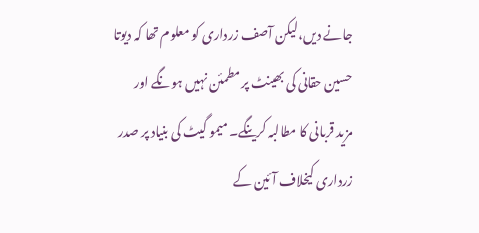جانے دیں،لیکن آصف زرداری کو معلوم تھا کہ دیوتا حسین حقانی کی بھینٹ پر مطمئن نہیں ہونگے اور مزید قربانی کا مطالبہ کرینگے۔ میمو گیٹ کی بنیاد پر صدر زرداری کیخلاف آئین کے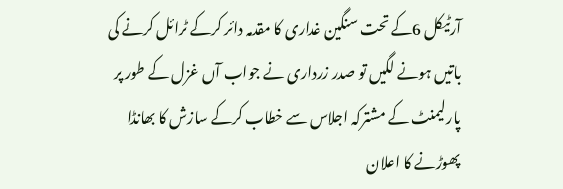آرٹیکل 6کے تحت سنگین غداری کا مقدمہ دائر کرکے ٹرائل کرنے کی باتیں ہونے لگیں تو صدر زرداری نے جواب آں غزل کے طور پر پارلیمنٹ کے مشترکہ اجلاس سے خطاب کرکے سازش کا بھانڈا پھوڑنے کا اعلان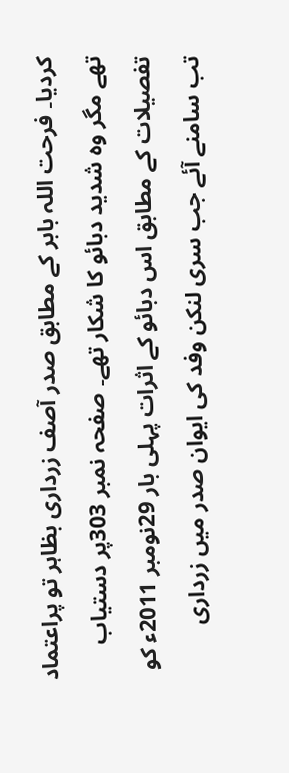کردیا۔ فرحت اللہ بابر کے مطابق صدر آصف زرداری بظاہر تو پراعتماد تھے مگر وہ شدید دبائو کا شکار تھے۔ صفحہ نمبر 303پر دستیاب تفصیلات کے مطابق اس دبائو کے اثرات پہلی بار 29نومبر 2011ء کو تب سامنے آئے جب سری لنکن وفد کی ایوان صدر میں زرداری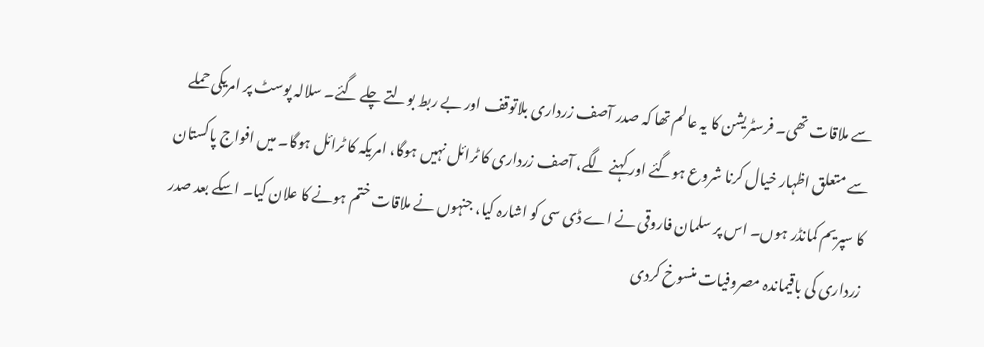سے ملاقات تھی۔ فرسٹریشن کا یہ عالم تھا کہ صدر آصف زرداری بلاتوقف اور بے ربط بولتے چلے گئے۔ سلالہ پوسٹ پر امریکی حملے سے متعلق اظہار خیال کرنا شروع ہوگئے اور کہنے لگے، آصف زرداری کا ٹرائل نہیں ہوگا، امریکہ کا ٹرائل ہوگا۔ میں افواج پاکستان کا سپریم کمانڈر ہوں۔ اس پر سلمان فاروقی نے اے ڈی سی کو اشارہ کیا، جنہوں نے ملاقات ختم ہونے کا علان کیا۔ اسکے بعد صدر زرداری کی باقیماندہ مصروفیات منسوخ کردی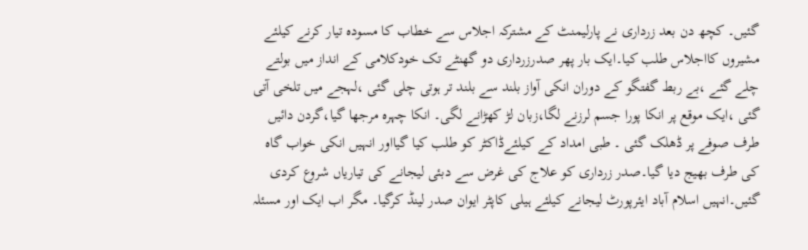گئیں۔ کچھ دن بعد زرداری نے پارلیمنٹ کے مشترکہ اجلاس سے خطاب کا مسودہ تیار کرنے کیلئے مشیروں کااجلاس طلب کیا۔ایک بار پھر صدرزرداری دو گھنٹے تک خودکلامی کے انداز میں بولتے چلے گئے ،بے ربط گفتگو کے دوران انکی آواز بلند سے بلند تر ہوتی چلی گئی ،لہجے میں تلخی آتی گئی ،ایک موقع پر انکا پورا جسم لرزنے لگا،زبان لڑ کھڑانے لگی۔ انکا چہرہ مرجھا گیا،گردن دائیں طرف صوفے پر ڈھلک گئی ۔ طبی امداد کے کیلئےڈاکٹر کو طلب کیا گیااور انہیں انکی خواب گاہ کی طرف بھیج دیا گیا۔صدر زرداری کو علاج کی غرض سے دبئی لیجانے کی تیاریاں شروع کردی گئیں۔انہیں اسلام آباد ایئرپورٹ لیجانے کیلئے ہیلی کاپٹر ایوان صدر لینڈ کرگیا۔ مگر اب ایک اور مسئلہ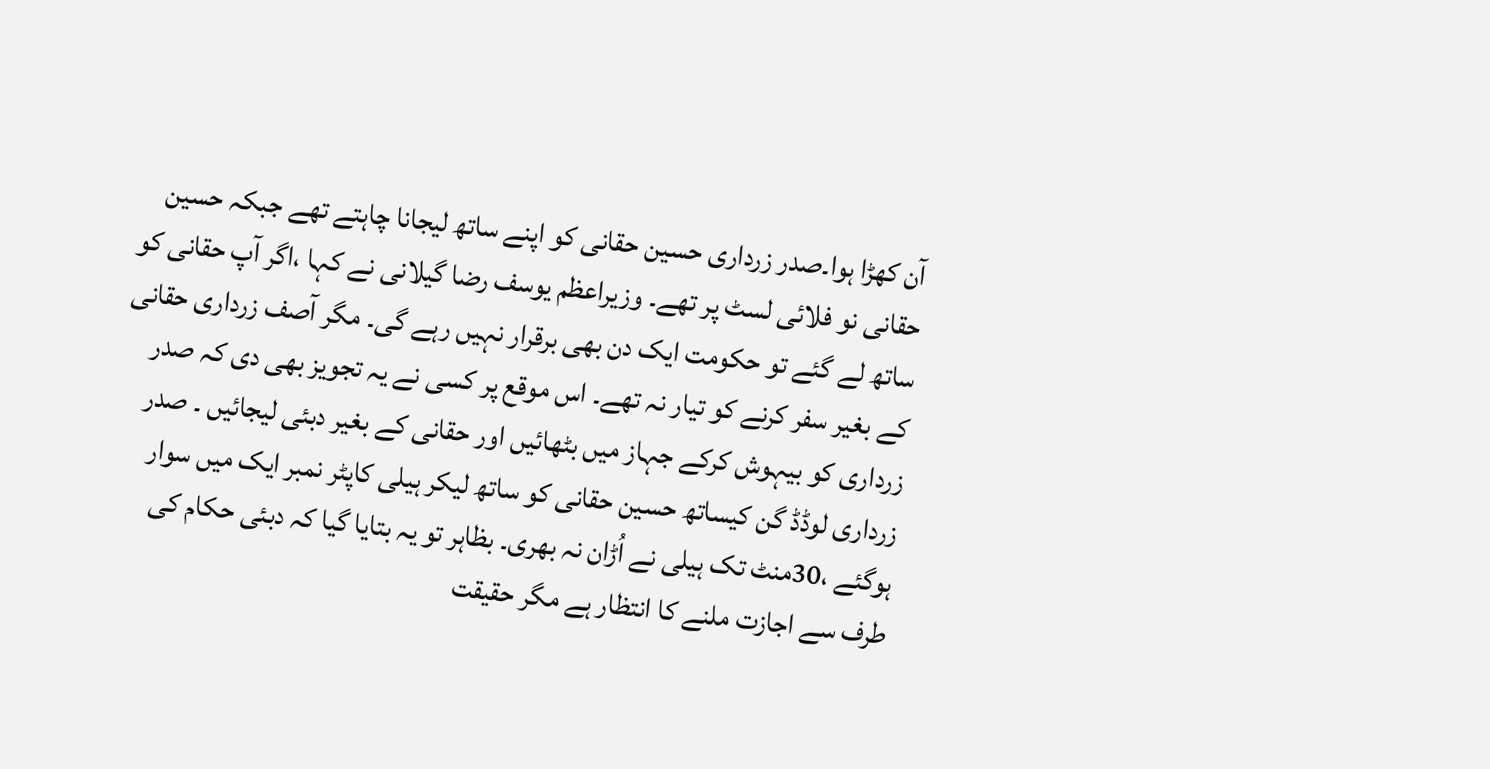آن کھڑا ہوا۔صدر زرداری حسین حقانی کو اپنے ساتھ لیجانا چاہتے تھے جبکہ حسین حقانی نو فلائی لسٹ پر تھے۔ وزیراعظم یوسف رضا گیلانی نے کہا ،اگر آپ حقانی کو ساتھ لے گئے تو حکومت ایک دن بھی برقرار نہیں رہے گی۔ مگر آصف زرداری حقانی کے بغیر سفر کرنے کو تیار نہ تھے۔ اس موقع پر کسی نے یہ تجویز بھی دی کہ صدر زرداری کو بیہوش کرکے جہاز میں بٹھائیں اور حقانی کے بغیر دبئی لیجائیں ۔ صدر زرداری لوڈڈ گن کیساتھ حسین حقانی کو ساتھ لیکر ہیلی کاپٹر نمبر ایک میں سوار ہوگئے ،30منٹ تک ہیلی نے اُڑان نہ بھری۔ بظاہر تو یہ بتایا گیا کہ دبئی حکام کی طرف سے اجازت ملنے کا انتظار ہے مگر حقیقت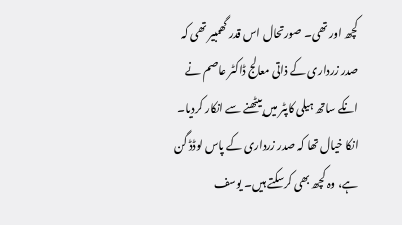کچھ اور تھی۔ صورتحال اس قدر گھمبیر تھی کہ صدر زرداری کے ذاتی معالج ڈاکٹر عاصم نے انکے ساتھ ہیلی کاپٹر میں بیٹھنے سے انکار کردیا۔ انکا خیال تھا کہ صدر زرداری کے پاس لوڈڈ گن ہے، وہ کچھ بھی کرسکتے ہیں۔ یوسف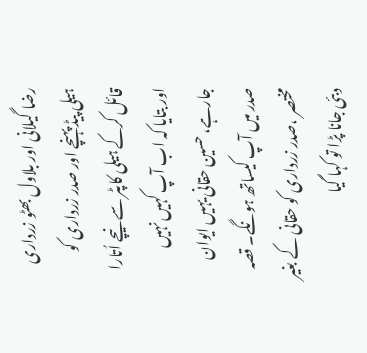رضا گیلانی اور بلاول بھٹو زرداری ہیلی پیڈ پہنچے اور صدر زرداری کو قائل کرکے ہیلی کاپٹر سے نیچے اُتارا اور بتایا کہ اب آپ کہیں نہیں جارہے، حسین حقانی یہیں ایوان صدر میں آپ کیساتھ ہونگے۔ قصہ مختصر ،صدر زرداری کو حقانی کے بغیر دبئی جانا پڑا تو کہا گیا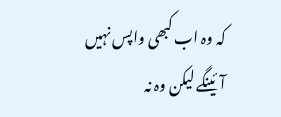کہ وہ اب کبھی واپس نہیں آئینگے لیکن وہ نہ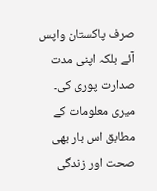صرف پاکستان واپس آئے بلکہ اپنی مدت صدارت پوری کی۔ میری معلومات کے مطابق اس بار بھی صحت اور زندگی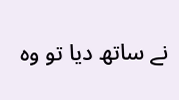نے ساتھ دیا تو وہ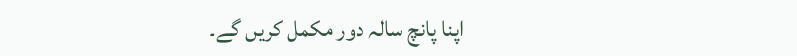اپنا پانچ سالہ دور مکمل کریں گے۔